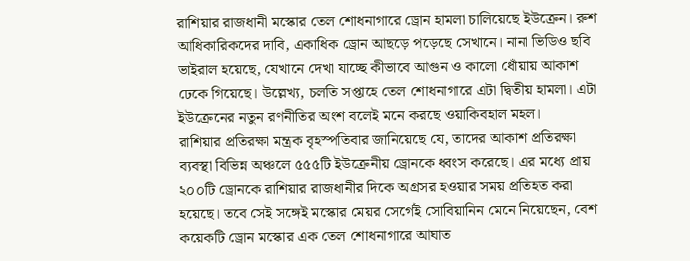রাশিয়ার রাজধানী মস্কোর তেল শোধনাগারে ড্রোন হামলা চালিয়েছে ইউক্রেন। রুশ আধিকারিকদের দাবি, একাধিক ড্রোন আছড়ে পড়েছে সেখানে। নানা ভিডিও ছবি ভাইরাল হয়েছে, যেখানে দেখা যাচ্ছে কীভাবে আগুন ও কালো ধোঁয়ায় আকাশ ঢেকে গিয়েছে। উল্লেখ্য, চলতি সপ্তাহে তেল শোধনাগারে এটা দ্বিতীয় হামলা। এটা ইউক্রেনের নতুন রণনীতির অংশ বলেই মনে করছে ওয়াকিবহাল মহল।
রাশিয়ার প্রতিরক্ষা মন্ত্রক বৃহস্পতিবার জানিয়েছে যে, তাদের আকাশ প্রতিরক্ষা ব্যবস্থা বিভিন্ন অঞ্চলে ৫৫৫টি ইউক্রেনীয় ড্রোনকে ধ্বংস করেছে। এর মধ্যে প্রায় ২০০টি ড্রোনকে রাশিয়ার রাজধানীর দিকে অগ্রসর হওয়ার সময় প্রতিহত করা হয়েছে। তবে সেই সঙ্গেই মস্কোর মেয়র সের্গেই সোবিয়ানিন মেনে নিয়েছেন, বেশ কয়েকটি ড্রোন মস্কোর এক তেল শোধনাগারে আঘাত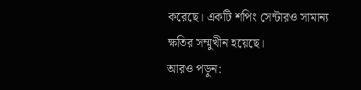করেছে। একটি শপিং সেন্টারও সামান্য ক্ষতির সম্মুখীন হয়েছে।
আরও পড়ুন: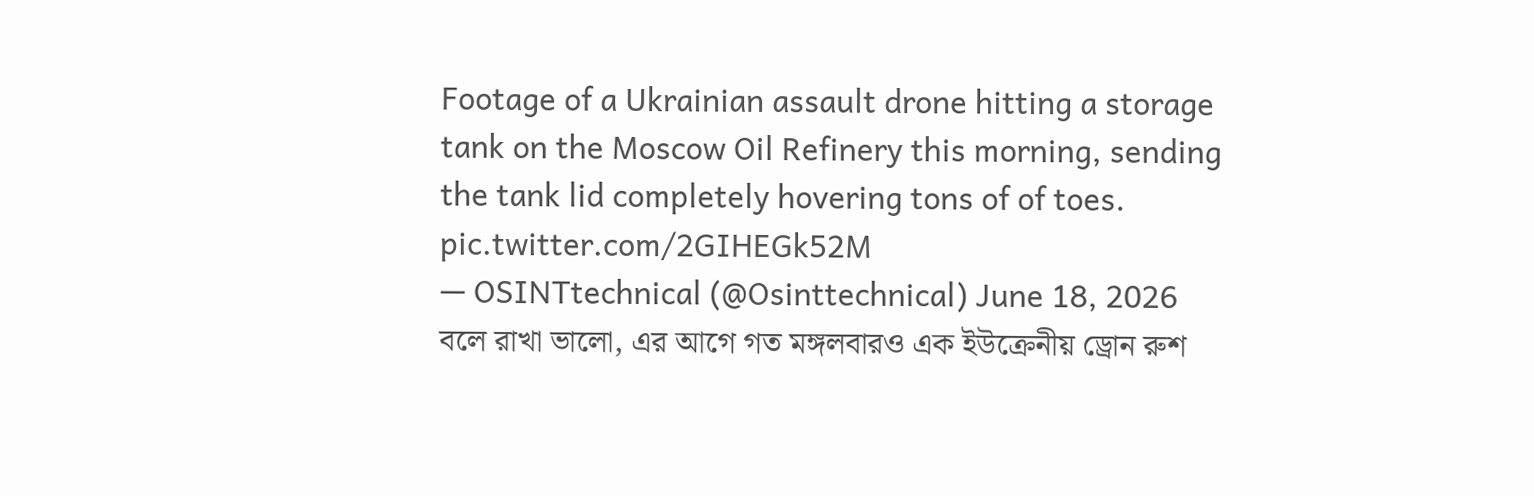Footage of a Ukrainian assault drone hitting a storage tank on the Moscow Oil Refinery this morning, sending the tank lid completely hovering tons of of toes. pic.twitter.com/2GIHEGk52M
— OSINTtechnical (@Osinttechnical) June 18, 2026
বলে রাখা ভালো, এর আগে গত মঙ্গলবারও এক ইউক্রেনীয় ড্রোন রুশ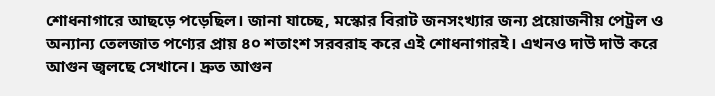শোধনাগারে আছড়ে পড়েছিল। জানা যাচ্ছে, মস্কোর বিরাট জনসংখ্যার জন্য প্রয়োজনীয় পেট্রল ও অন্যান্য তেলজাত পণ্যের প্রায় ৪০ শতাংশ সরবরাহ করে এই শোধনাগারই। এখনও দাউ দাউ করে আগুন জ্বলছে সেখানে। দ্রুত আগুন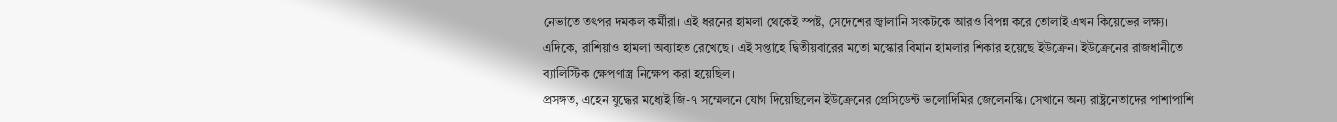নেভাতে তৎপর দমকল কর্মীরা। এই ধরনের হামলা থেকেই স্পষ্ট, সেদেশের জ্বালানি সংকটকে আরও বিপন্ন করে তোলাই এখন কিয়েভের লক্ষ্য। এদিকে, রাশিয়াও হামলা অব্যাহত রেখেছে। এই সপ্তাহে দ্বিতীয়বারের মতো মস্কোর বিমান হামলার শিকার হয়েছে ইউক্রেন। ইউক্রেনের রাজধানীতে ব্যালিস্টিক ক্ষেপণাস্ত্র নিক্ষেপ করা হয়েছিল।
প্রসঙ্গত, এহেন যুদ্ধের মধ্যেই জি-৭ সম্মেলনে যোগ দিয়েছিলেন ইউক্রেনের প্রেসিডেন্ট ভলোদিমির জেলেনস্কি। সেখানে অন্য রাষ্ট্রনেতাদের পাশাপাশি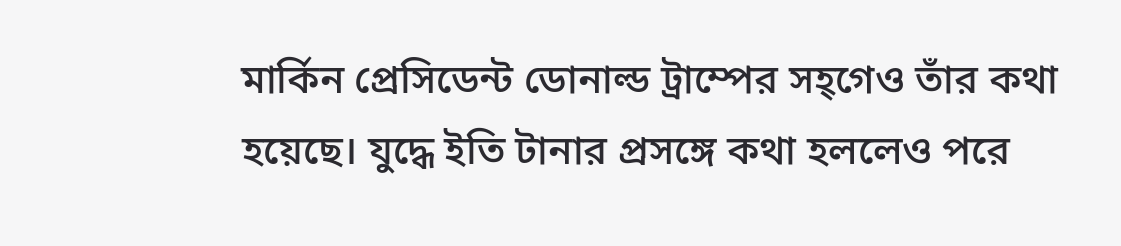মার্কিন প্রেসিডেন্ট ডোনাল্ড ট্রাম্পের সহ্গেও তাঁর কথা হয়েছে। যুদ্ধে ইতি টানার প্রসঙ্গে কথা হললেও পরে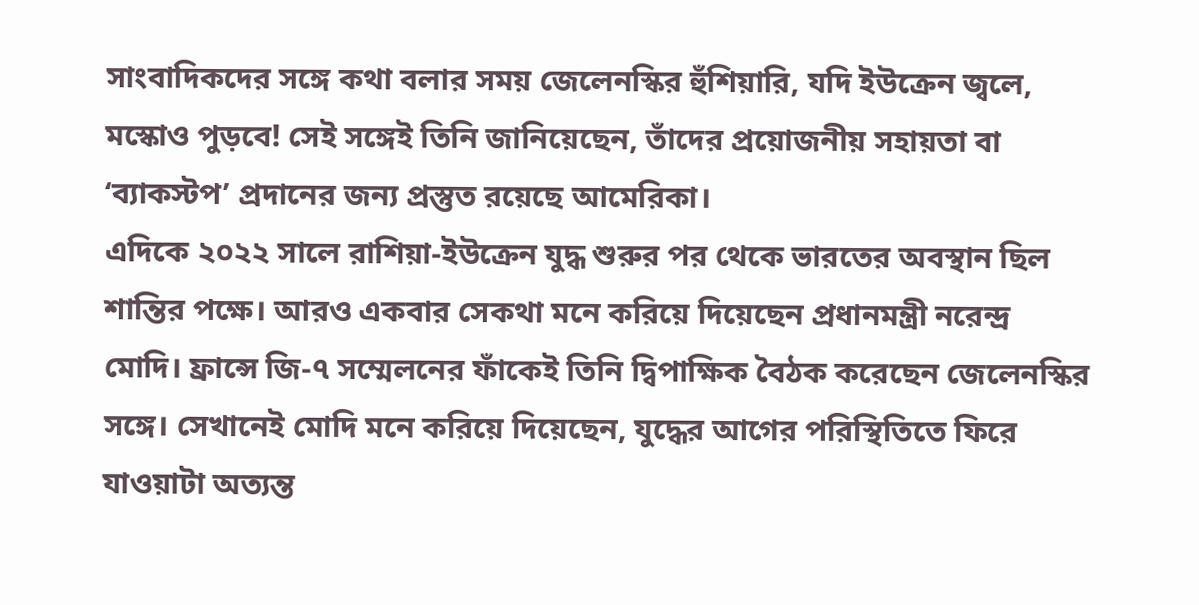সাংবাদিকদের সঙ্গে কথা বলার সময় জেলেনস্কির হুঁশিয়ারি, যদি ইউক্রেন জ্বলে, মস্কোও পুড়বে! সেই সঙ্গেই তিনি জানিয়েছেন, তাঁদের প্রয়োজনীয় সহায়তা বা ‘ব্যাকস্টপ’ প্রদানের জন্য প্রস্তুত রয়েছে আমেরিকা।
এদিকে ২০২২ সালে রাশিয়া-ইউক্রেন যুদ্ধ শুরুর পর থেকে ভারতের অবস্থান ছিল শান্তির পক্ষে। আরও একবার সেকথা মনে করিয়ে দিয়েছেন প্রধানমন্ত্রী নরেন্দ্র মোদি। ফ্রান্সে জি-৭ সম্মেলনের ফাঁকেই তিনি দ্বিপাক্ষিক বৈঠক করেছেন জেলেনস্কির সঙ্গে। সেখানেই মোদি মনে করিয়ে দিয়েছেন, যুদ্ধের আগের পরিস্থিতিতে ফিরে যাওয়াটা অত্যন্ত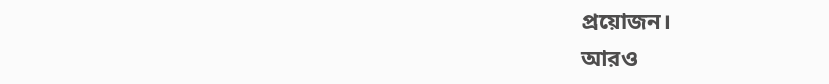প্রয়োজন।
আরও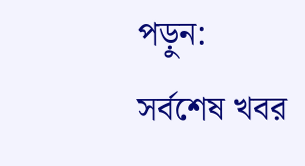পড়ুন:
সর্বশেষ খবর